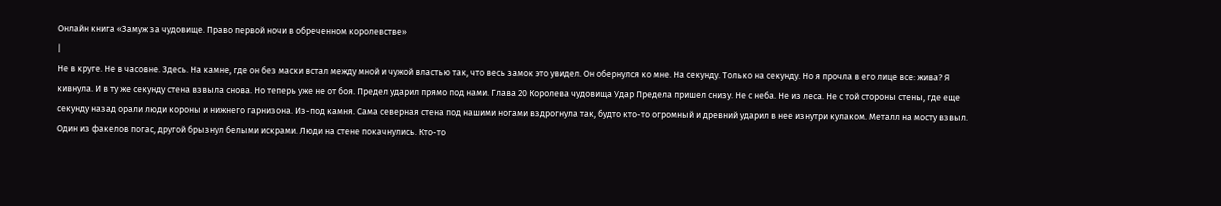Онлайн книга «Замуж за чудовище. Право первой ночи в обреченном королевстве»
|
Не в круге. Не в часовне. Здесь. На камне, где он без маски встал между мной и чужой властью так, что весь замок это увидел. Он обернулся ко мне. На секунду. Только на секунду. Но я прочла в его лице все: жива? Я кивнула. И в ту же секунду стена взвыла снова. Но теперь уже не от боя. Предел ударил прямо под нами. Глава 20 Королева чудовища Удар Предела пришел снизу. Не с неба. Не из леса. Не с той стороны стены, где еще секунду назад орали люди короны и нижнего гарнизона. Из-под камня. Сама северная стена под нашими ногами вздрогнула так, будто кто-то огромный и древний ударил в нее изнутри кулаком. Металл на мосту взвыл. Один из факелов погас, другой брызнул белыми искрами. Люди на стене покачнулись. Кто-то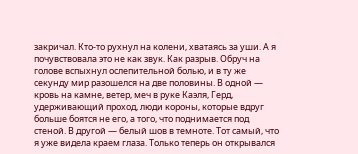закричал. Кто-то рухнул на колени, хватаясь за уши. А я почувствовала это не как звук. Как разрыв. Обруч на голове вспыхнул ослепительной болью, и в ту же секунду мир разошелся на две половины. В одной — кровь на камне, ветер, меч в руке Каэля, Герд, удерживающий проход, люди короны, которые вдруг больше боятся не его, а того, что поднимается под стеной. В другой — белый шов в темноте. Тот самый, что я уже видела краем глаза. Только теперь он открывался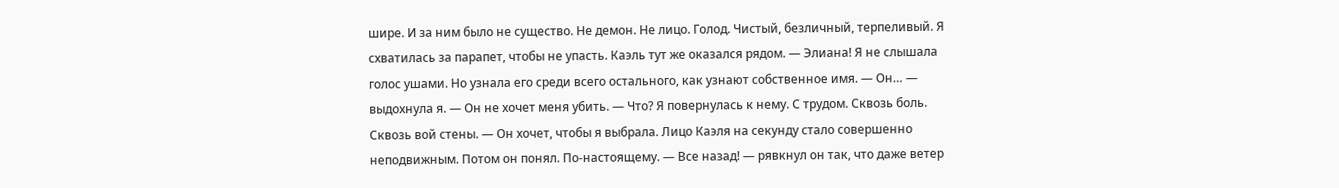шире. И за ним было не существо. Не демон. Не лицо. Голод. Чистый, безличный, терпеливый. Я схватилась за парапет, чтобы не упасть. Каэль тут же оказался рядом. — Элиана! Я не слышала голос ушами. Но узнала его среди всего остального, как узнают собственное имя. — Он… — выдохнула я. — Он не хочет меня убить. — Что? Я повернулась к нему. С трудом. Сквозь боль. Сквозь вой стены. — Он хочет, чтобы я выбрала. Лицо Каэля на секунду стало совершенно неподвижным. Потом он понял. По-настоящему. — Все назад! — рявкнул он так, что даже ветер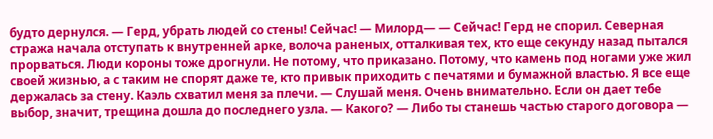будто дернулся. — Герд, убрать людей со стены! Сейчас! — Милорд— — Сейчас! Герд не спорил. Северная стража начала отступать к внутренней арке, волоча раненых, отталкивая тех, кто еще секунду назад пытался прорваться. Люди короны тоже дрогнули. Не потому, что приказано. Потому, что камень под ногами уже жил своей жизнью, а с таким не спорят даже те, кто привык приходить с печатями и бумажной властью. Я все еще держалась за стену. Каэль схватил меня за плечи. — Слушай меня. Очень внимательно. Если он дает тебе выбор, значит, трещина дошла до последнего узла. — Какого? — Либо ты станешь частью старого договора —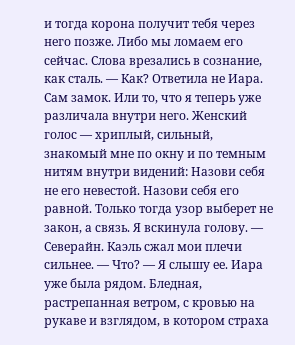и тогда корона получит тебя через него позже. Либо мы ломаем его сейчас. Слова врезались в сознание, как сталь. — Как? Ответила не Иара. Сам замок. Или то, что я теперь уже различала внутри него. Женский голос — хриплый, сильный, знакомый мне по окну и по темным нитям внутри видений: Назови себя не его невестой. Назови себя его равной. Только тогда узор выберет не закон, а связь. Я вскинула голову. — Северайн. Каэль сжал мои плечи сильнее. — Что? — Я слышу ее. Иара уже была рядом. Бледная, растрепанная ветром, с кровью на рукаве и взглядом, в котором страха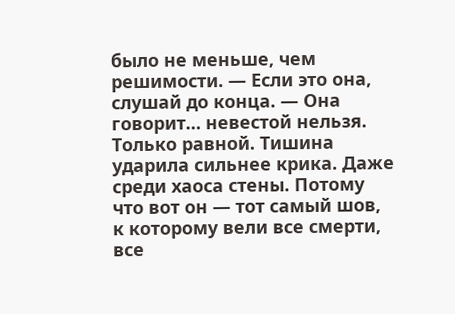было не меньше, чем решимости. — Если это она, слушай до конца. — Она говорит… невестой нельзя. Только равной. Тишина ударила сильнее крика. Даже среди хаоса стены. Потому что вот он — тот самый шов, к которому вели все смерти, все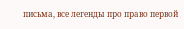письма, все легенды про право первой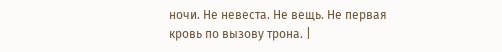ночи. Не невеста. Не вещь. Не первая кровь по вызову трона. |